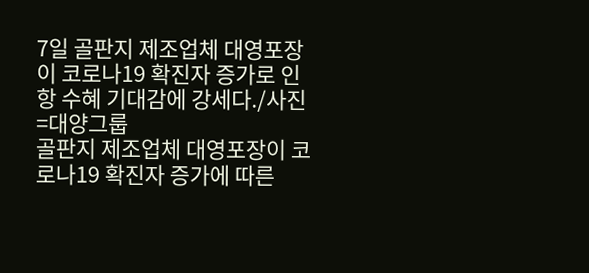7일 골판지 제조업체 대영포장이 코로나19 확진자 증가로 인항 수혜 기대감에 강세다./사진=대양그룹
골판지 제조업체 대영포장이 코로나19 확진자 증가에 따른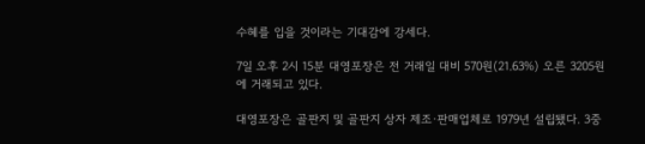수혜를 입을 것이라는 기대감에 강세다.

7일 오후 2시 15분 대영포장은 전 거래일 대비 570원(21.63%) 오른 3205원에 거래되고 있다.

대영포장은 골판지 및 골판지 상자 제조·판매업체로 1979년 설립됐다. 3중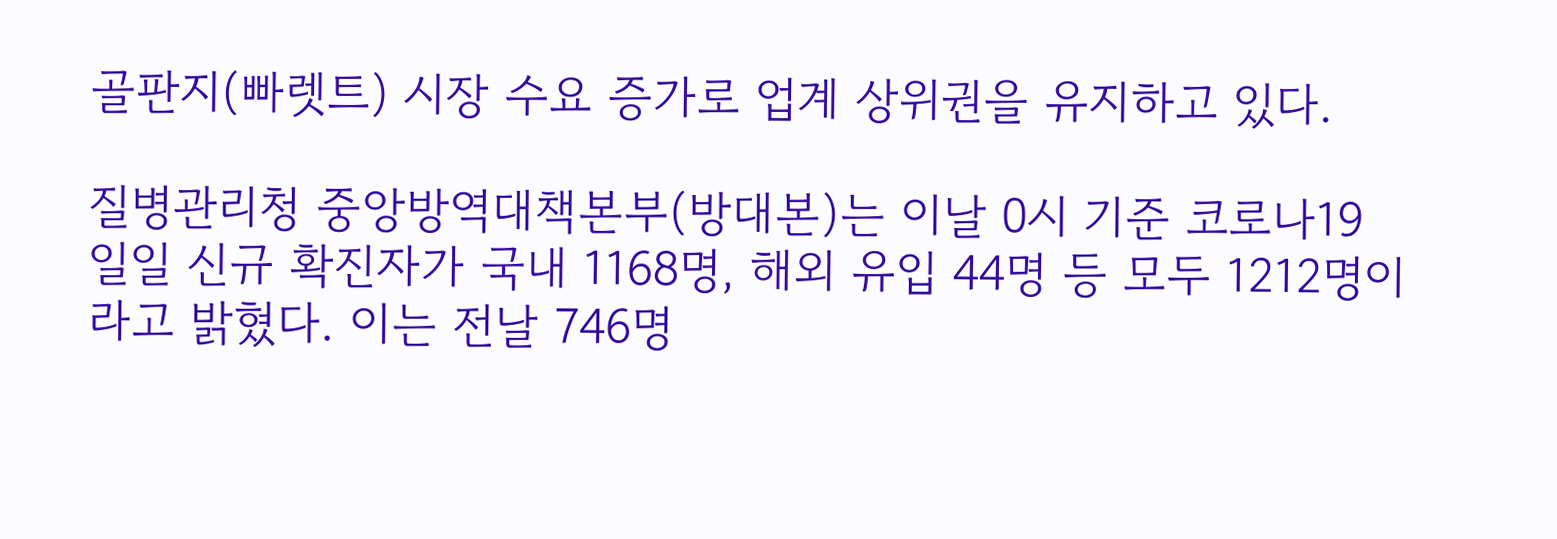골판지(빠렛트) 시장 수요 증가로 업계 상위권을 유지하고 있다.

질병관리청 중앙방역대책본부(방대본)는 이날 0시 기준 코로나19 일일 신규 확진자가 국내 1168명, 해외 유입 44명 등 모두 1212명이라고 밝혔다. 이는 전날 746명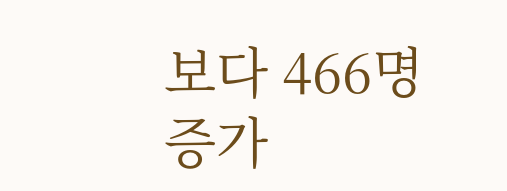보다 466명 증가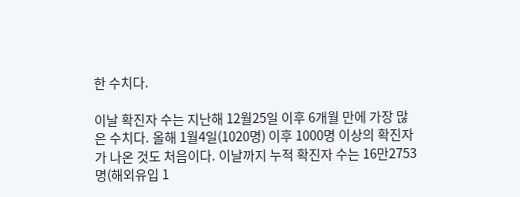한 수치다.

이날 확진자 수는 지난해 12월25일 이후 6개월 만에 가장 많은 수치다. 올해 1월4일(1020명) 이후 1000명 이상의 확진자가 나온 것도 처음이다. 이날까지 누적 확진자 수는 16만2753명(해외유입 1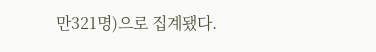만321명)으로 집계됐다.